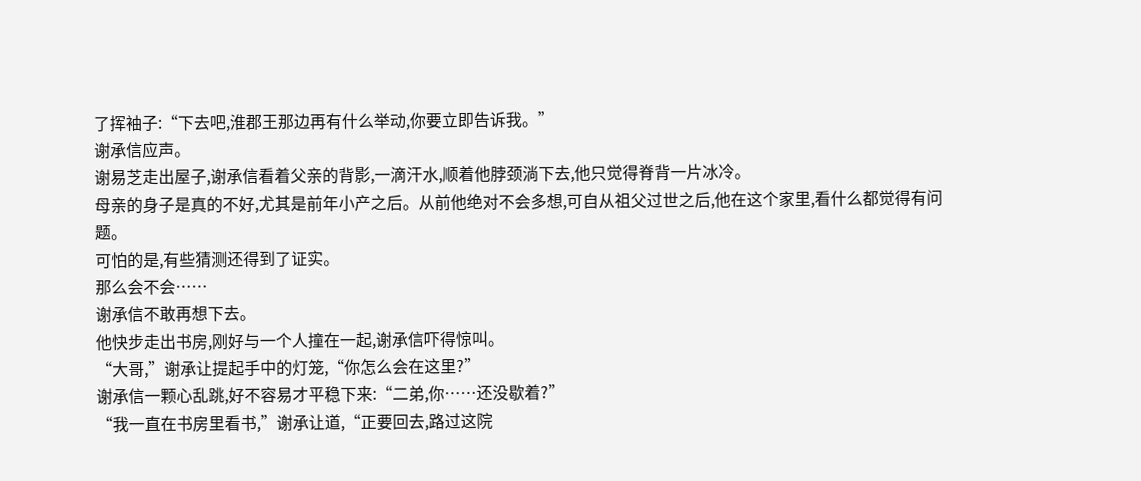了挥袖子:“下去吧,淮郡王那边再有什么举动,你要立即告诉我。”
谢承信应声。
谢易芝走出屋子,谢承信看着父亲的背影,一滴汗水,顺着他脖颈淌下去,他只觉得脊背一片冰冷。
母亲的身子是真的不好,尤其是前年小产之后。从前他绝对不会多想,可自从祖父过世之后,他在这个家里,看什么都觉得有问题。
可怕的是,有些猜测还得到了证实。
那么会不会……
谢承信不敢再想下去。
他快步走出书房,刚好与一个人撞在一起,谢承信吓得惊叫。
“大哥,”谢承让提起手中的灯笼,“你怎么会在这里?”
谢承信一颗心乱跳,好不容易才平稳下来:“二弟,你……还没歇着?”
“我一直在书房里看书,”谢承让道,“正要回去,路过这院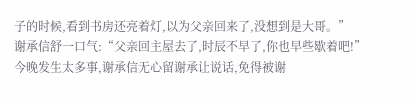子的时候,看到书房还亮着灯,以为父亲回来了,没想到是大哥。”
谢承信舒一口气:“父亲回主屋去了,时辰不早了,你也早些歇着吧!”
今晚发生太多事,谢承信无心留谢承让说话,免得被谢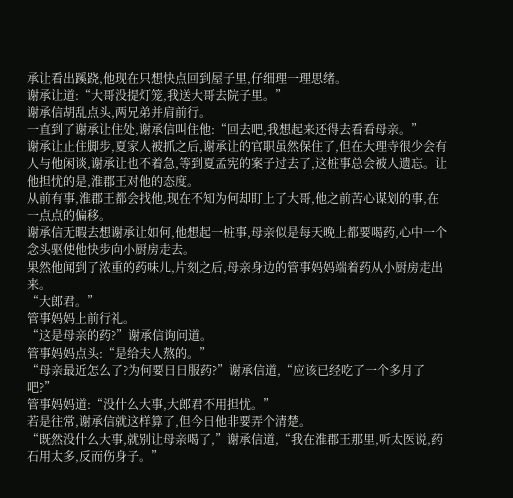承让看出蹊跷,他现在只想快点回到屋子里,仔细理一理思绪。
谢承让道:“大哥没提灯笼,我送大哥去院子里。”
谢承信胡乱点头,两兄弟并肩前行。
一直到了谢承让住处,谢承信叫住他:“回去吧,我想起来还得去看看母亲。”
谢承让止住脚步,夏家人被抓之后,谢承让的官职虽然保住了,但在大理寺很少会有人与他闲谈,谢承让也不着急,等到夏孟宪的案子过去了,这桩事总会被人遗忘。让他担忧的是,淮郡王对他的态度。
从前有事,淮郡王都会找他,现在不知为何却盯上了大哥,他之前苦心谋划的事,在一点点的偏移。
谢承信无暇去想谢承让如何,他想起一桩事,母亲似是每天晚上都要喝药,心中一个念头驱使他快步向小厨房走去。
果然他闻到了浓重的药味儿,片刻之后,母亲身边的管事妈妈端着药从小厨房走出来。
“大郎君。”
管事妈妈上前行礼。
“这是母亲的药?”谢承信询问道。
管事妈妈点头:“是给夫人熬的。”
“母亲最近怎么了?为何要日日服药?”谢承信道,“应该已经吃了一个多月了吧?”
管事妈妈道:“没什么大事,大郎君不用担忧。”
若是往常,谢承信就这样算了,但今日他非要弄个清楚。
“既然没什么大事,就别让母亲喝了,”谢承信道,“我在淮郡王那里,听太医说,药石用太多,反而伤身子。”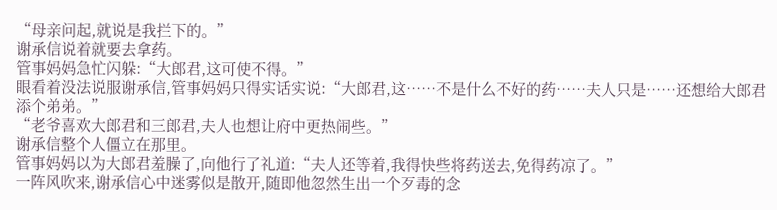“母亲问起,就说是我拦下的。”
谢承信说着就要去拿药。
管事妈妈急忙闪躲:“大郎君,这可使不得。”
眼看着没法说服谢承信,管事妈妈只得实话实说:“大郎君,这……不是什么不好的药……夫人只是……还想给大郎君添个弟弟。”
“老爷喜欢大郎君和三郎君,夫人也想让府中更热闹些。”
谢承信整个人僵立在那里。
管事妈妈以为大郎君羞臊了,向他行了礼道:“夫人还等着,我得快些将药送去,免得药凉了。”
一阵风吹来,谢承信心中迷雾似是散开,随即他忽然生出一个歹毒的念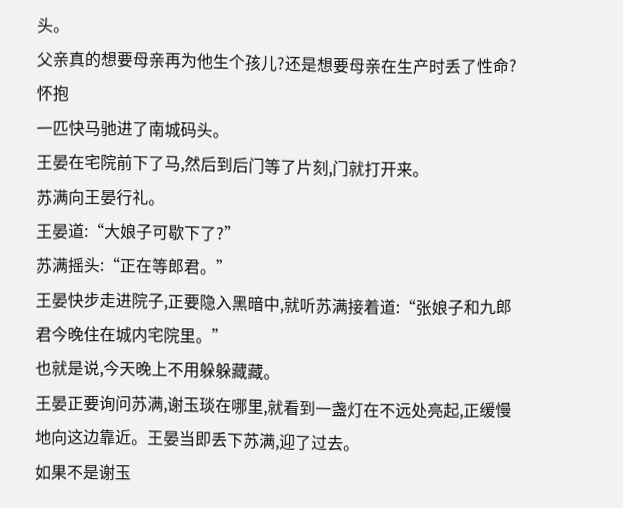头。
父亲真的想要母亲再为他生个孩儿?还是想要母亲在生产时丢了性命?
怀抱
一匹快马驰进了南城码头。
王晏在宅院前下了马,然后到后门等了片刻,门就打开来。
苏满向王晏行礼。
王晏道:“大娘子可歇下了?”
苏满摇头:“正在等郎君。”
王晏快步走进院子,正要隐入黑暗中,就听苏满接着道:“张娘子和九郎君今晚住在城内宅院里。”
也就是说,今天晚上不用躲躲藏藏。
王晏正要询问苏满,谢玉琰在哪里,就看到一盏灯在不远处亮起,正缓慢地向这边靠近。王晏当即丢下苏满,迎了过去。
如果不是谢玉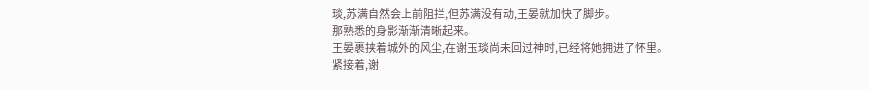琰,苏满自然会上前阻拦,但苏满没有动,王晏就加快了脚步。
那熟悉的身影渐渐清晰起来。
王晏裹挟着城外的风尘,在谢玉琰尚未回过神时,已经将她拥进了怀里。
紧接着,谢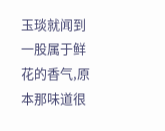玉琰就闻到一股属于鲜花的香气,原本那味道很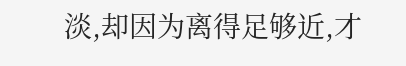淡,却因为离得足够近,才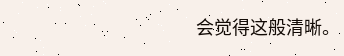会觉得这般清晰。